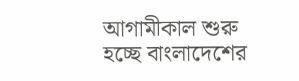আগামীকাল শুরু হচ্ছে বাংলাদেশের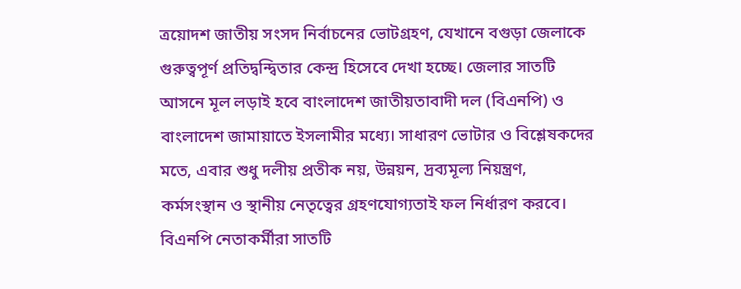ত্রয়োদশ জাতীয় সংসদ নির্বাচনের ভোটগ্রহণ, যেখানে বগুড়া জেলাকে গুরুত্বপূর্ণ প্রতিদ্বন্দ্বিতার কেন্দ্র হিসেবে দেখা হচ্ছে। জেলার সাতটি আসনে মূল লড়াই হবে বাংলাদেশ জাতীয়তাবাদী দল (বিএনপি) ও বাংলাদেশ জামায়াতে ইসলামীর মধ্যে। সাধারণ ভোটার ও বিশ্লেষকদের মতে, এবার শুধু দলীয় প্রতীক নয়, উন্নয়ন, দ্রব্যমূল্য নিয়ন্ত্রণ, কর্মসংস্থান ও স্থানীয় নেতৃত্বের গ্রহণযোগ্যতাই ফল নির্ধারণ করবে। বিএনপি নেতাকর্মীরা সাতটি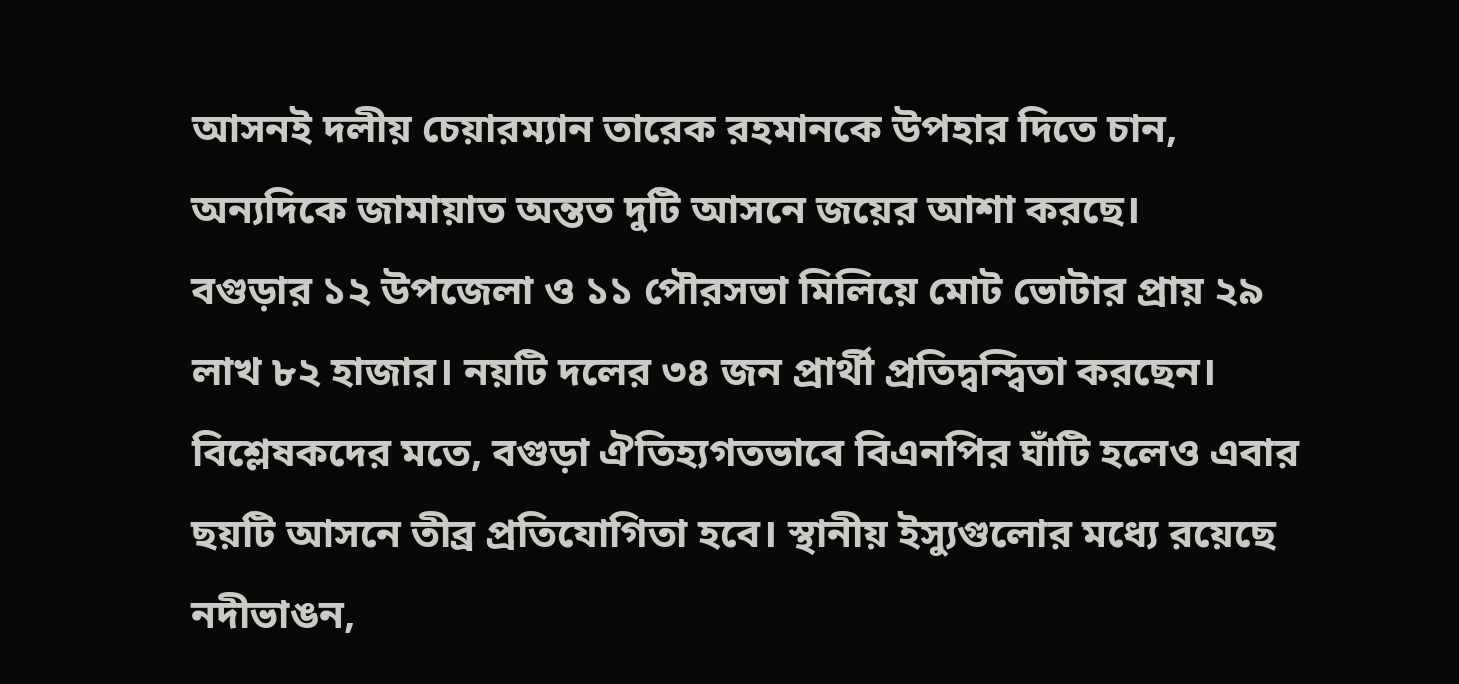আসনই দলীয় চেয়ারম্যান তারেক রহমানকে উপহার দিতে চান, অন্যদিকে জামায়াত অন্তত দুটি আসনে জয়ের আশা করছে।
বগুড়ার ১২ উপজেলা ও ১১ পৌরসভা মিলিয়ে মোট ভোটার প্রায় ২৯ লাখ ৮২ হাজার। নয়টি দলের ৩৪ জন প্রার্থী প্রতিদ্বন্দ্বিতা করছেন। বিশ্লেষকদের মতে, বগুড়া ঐতিহ্যগতভাবে বিএনপির ঘাঁটি হলেও এবার ছয়টি আসনে তীব্র প্রতিযোগিতা হবে। স্থানীয় ইস্যুগুলোর মধ্যে রয়েছে নদীভাঙন,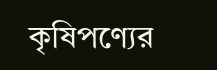কৃষিপণ্যের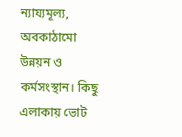ন্যায্যমূল্য, অবকাঠামো উন্নয়ন ও কর্মসংস্থান। কিছু এলাকায় ভোট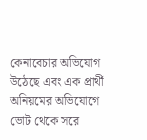কেনাবেচার অভিযোগ উঠেছে এবং এক প্রার্থী অনিয়মের অভিযোগে ভোট থেকে সরে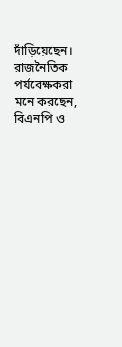দাঁড়িয়েছেন।
রাজনৈতিক পর্যবেক্ষকরা মনে করছেন, বিএনপি ও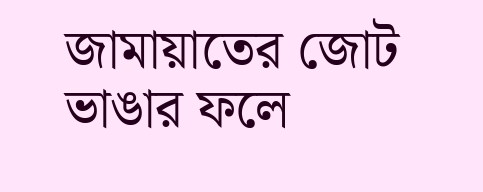জামায়াতের জোট ভাঙার ফলে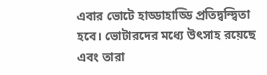এবার ভোটে হাড্ডাহাড্ডি প্রতিদ্বন্দ্বিতা হবে। ভোটারদের মধ্যে উৎসাহ রয়েছে এবং তারা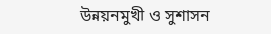উন্নয়নমুখী ও সুশাসন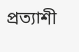প্রত্যাশী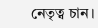নেতৃত্ব চান।